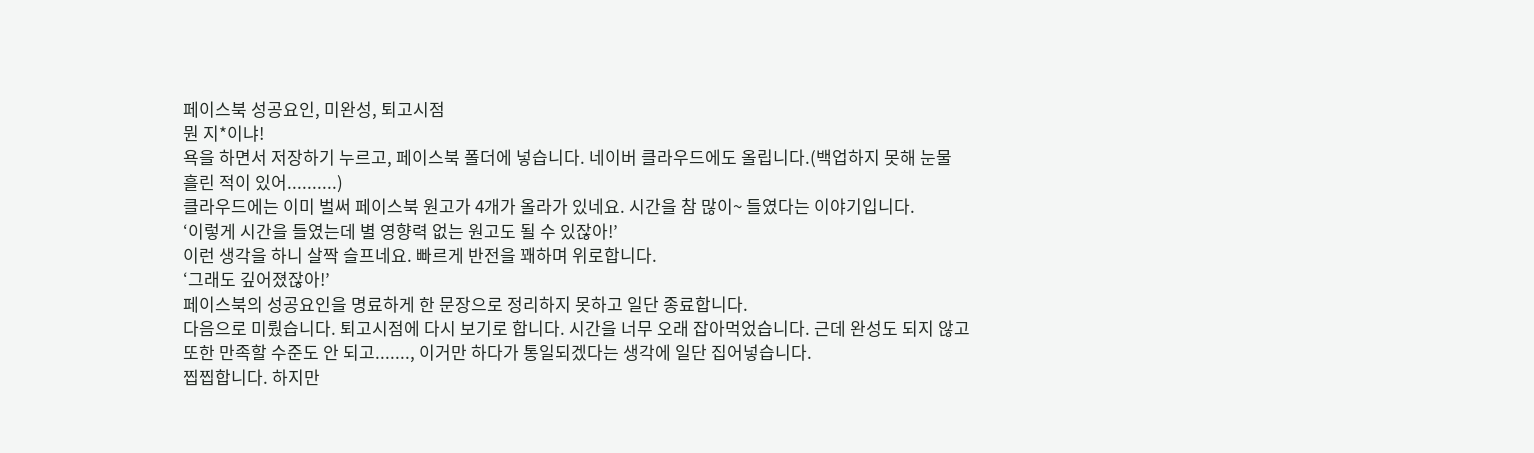페이스북 성공요인, 미완성, 퇴고시점
뭔 지*이냐!
욕을 하면서 저장하기 누르고, 페이스북 폴더에 넣습니다. 네이버 클라우드에도 올립니다.(백업하지 못해 눈물 흘린 적이 있어..........)
클라우드에는 이미 벌써 페이스북 원고가 4개가 올라가 있네요. 시간을 참 많이~ 들였다는 이야기입니다.
‘이렇게 시간을 들였는데 별 영향력 없는 원고도 될 수 있잖아!’
이런 생각을 하니 살짝 슬프네요. 빠르게 반전을 꽤하며 위로합니다.
‘그래도 깊어졌잖아!’
페이스북의 성공요인을 명료하게 한 문장으로 정리하지 못하고 일단 종료합니다.
다음으로 미뤘습니다. 퇴고시점에 다시 보기로 합니다. 시간을 너무 오래 잡아먹었습니다. 근데 완성도 되지 않고 또한 만족할 수준도 안 되고......., 이거만 하다가 통일되겠다는 생각에 일단 집어넣습니다.
찝찝합니다. 하지만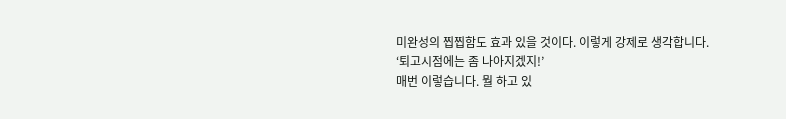미완성의 찝찝함도 효과 있을 것이다. 이렇게 강제로 생각합니다.
‘퇴고시점에는 좀 나아지겠지!’
매번 이렇습니다. 뭘 하고 있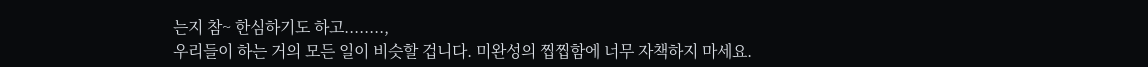는지 참~ 한심하기도 하고........,
우리들이 하는 거의 모든 일이 비슷할 겁니다. 미완성의 찝찝함에 너무 자책하지 마세요.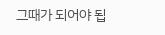그때가 되어야 됩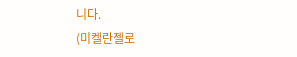니다.
(미켈란젤로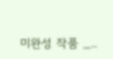미완성 작품 _..